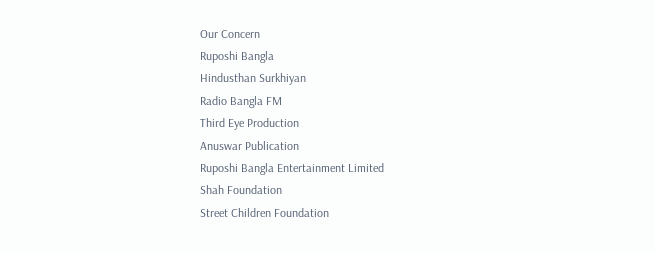Our Concern
Ruposhi Bangla
Hindusthan Surkhiyan
Radio Bangla FM
Third Eye Production
Anuswar Publication
Ruposhi Bangla Entertainment Limited
Shah Foundation
Street Children Foundation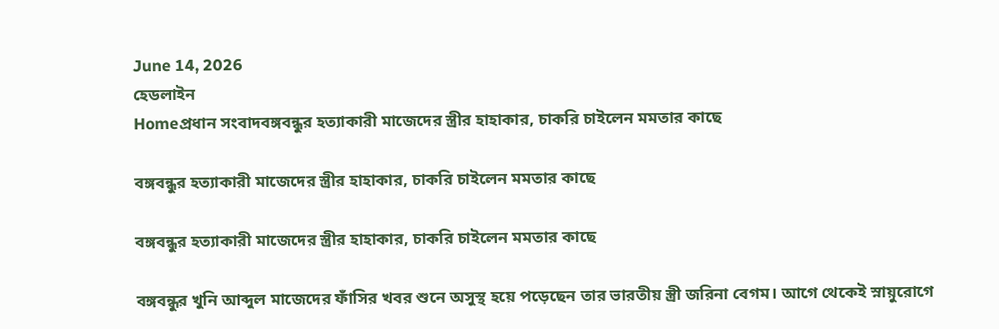June 14, 2026
হেডলাইন
Homeপ্রধান সংবাদবঙ্গবন্ধুর হত্যাকারী মাজেদের স্ত্রীর হাহাকার, চাকরি চাইলেন মমতার কাছে

বঙ্গবন্ধুর হত্যাকারী মাজেদের স্ত্রীর হাহাকার, চাকরি চাইলেন মমতার কাছে

বঙ্গবন্ধুর হত্যাকারী মাজেদের স্ত্রীর হাহাকার, চাকরি চাইলেন মমতার কাছে

বঙ্গবন্ধুর খুনি আব্দুল মাজেদের ফাঁসির খবর শুনে অসুস্থ হয়ে পড়েছেন তার ভারতীয় স্ত্রী জরিনা বেগম। আগে থেকেই স্নায়ুরোগে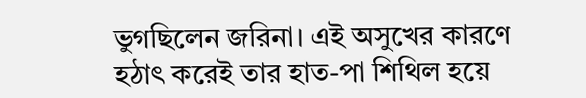ভুগছিলেন জরিনা। এই অসুখের কারণে হঠাৎ করেই তার হাত-পা শিথিল হয়ে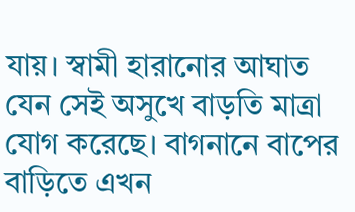যায়। স্বামী হারানোর আঘাত যেন সেই অসুখে বাড়তি মাত্রা যোগ করেছে। বাগনানে বাপের বাড়িতে এখন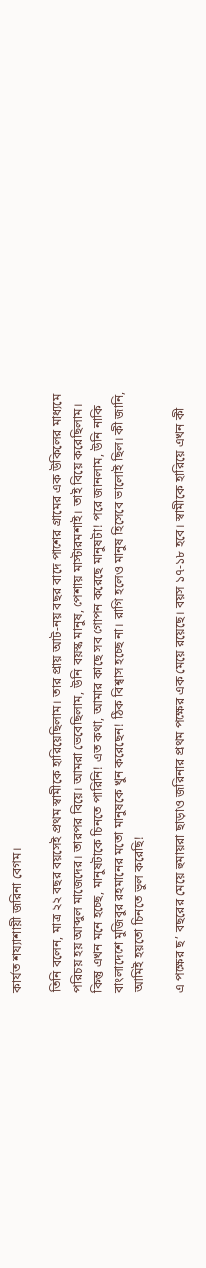কার্যত শয্যাশায়ী জরিনা বেগম।

তিনি বলেন, মাত্র ২২ বছর বয়সেই প্রথম স্বামীকে হারিয়েছিলাম। তার প্রায় আট-নয় বছর বাদে পাশের গ্রামের এক উকিলের মাধ্যমে পরিচয় হয় আব্দুল মাজেদের। তারপর বিয়ে। আমরা ভেবেছিলাম, উনি বয়স্ক মানুষ, পেশায় মাস্টারমশাই। তাই বিয়ে করেছিলাম। কিন্তু এখন মনে হচ্ছে, মানুষটাকে চিনতে পারিনি! এত কথা, আমার কাছে সব গোপন করেছে মানুষটা! পরে জানলাম, উনি নাকি বাংলাদেশে মুজিবুর রহমানের মতো মানুষকে খুন করেছেন! ঠিক বিশ্বাস হচ্ছে না। রাগি হলেও মানুষ হিসেবে ভালোই ছিল। কী জানি, আমিই হয়তো চিনতে ভুল করেছি!

এ পক্ষের ছ’ বছরের মেয়ে হুমায়রা ছাড়াও জরিনার প্রথম পক্ষের এক মেয়ে রয়েছে। বয়স ১৭-১৮ হবে। স্বামীকে হারিয়ে এখন কী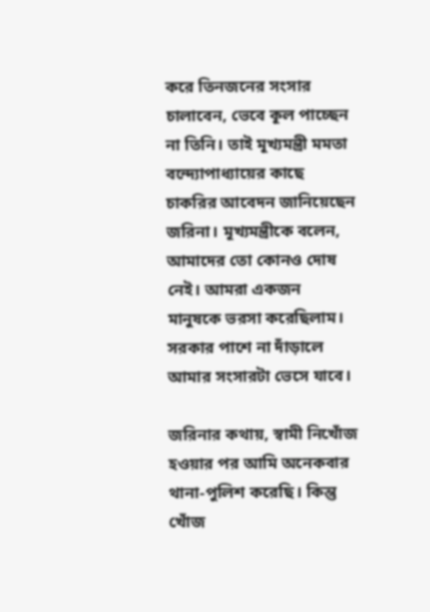করে তিনজনের সংসার চালাবেন, ভেবে কূল পাচ্ছেন না তিনি। তাই মূখ্যমন্ত্রী মমতা বন্দ্যোপাধ্যায়ের কাছে চাকরির আবেদন জানিয়েছেন জরিনা। মূখ্যমন্ত্রীকে বলেন, আমাদের তো কোনও দোষ নেই। আমরা একজন মানুষকে ভরসা করেছিলাম। সরকার পাশে না দাঁড়ালে আমার সংসারটা ভেসে যাবে।

জরিনার কথায়, স্বামী নিখোঁজ হওয়ার পর আমি অনেকবার থানা-পুলিশ করেছি। কিন্তু খোঁজ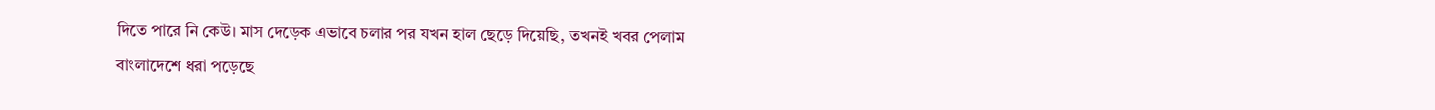দিতে পারে নি কেউ। মাস দেড়েক এভাবে চলার পর যখন হাল ছেড়ে দিয়েছি, তখনই খবর পেলাম বাংলাদেশে ধরা পড়েছে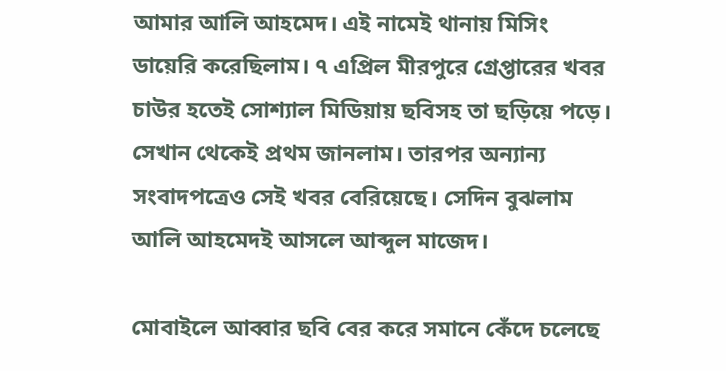আমার আলি আহমেদ। এই নামেই থানায় মিসিং ডায়েরি করেছিলাম। ৭ এপ্রিল মীরপুরে গ্রেপ্তারের খবর চাউর হতেই সোশ্যাল মিডিয়ায় ছবিসহ তা ছড়িয়ে পড়ে। সেখান থেকেই প্রথম জানলাম। তারপর অন্যান্য সংবাদপত্রেও সেই খবর বেরিয়েছে। সেদিন বুঝলাম আলি আহমেদই আসলে আব্দুল মাজেদ।

মোবাইলে আব্বার ছবি বের করে সমানে কেঁদে চলেছে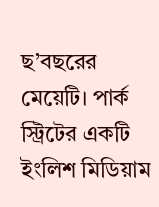ছ’বছরের মেয়েটি। পার্ক স্ট্রিটের একটি ইংলিশ মিডিয়াম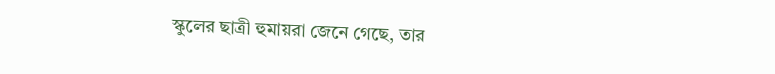স্কুলের ছাত্রী হুমায়রা জেনে গেছে, তার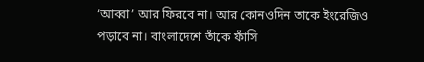‘আব্বা’ আর ফিরবে না। আর কোনওদিন তাকে ইংরেজিও পড়াবে না। বাংলাদেশে তাঁকে ফাঁসি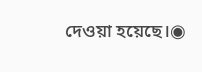দেওয়া হয়েছে।◉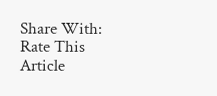Share With:
Rate This Article